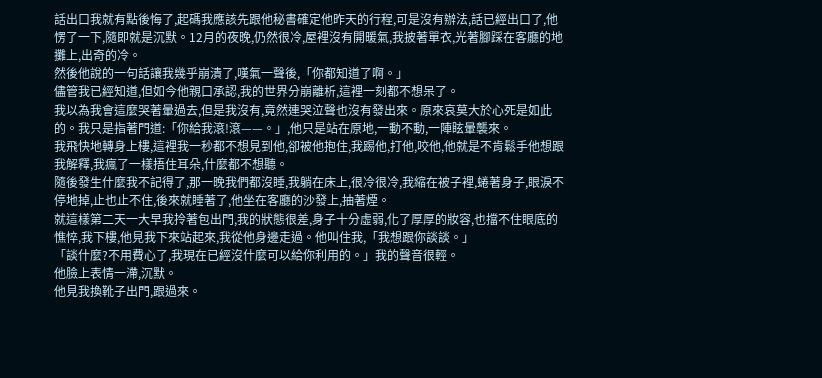話出口我就有點後悔了,起碼我應該先跟他秘書確定他昨天的行程,可是沒有辦法,話已經出口了,他愣了一下,隨即就是沉默。12月的夜晚,仍然很冷,屋裡沒有開暖氣,我披著單衣,光著腳踩在客廳的地攤上,出奇的冷。
然後他說的一句話讓我幾乎崩潰了,嘆氣一聲後,「你都知道了啊。」
儘管我已經知道,但如今他親口承認,我的世界分崩離析,這裡一刻都不想呆了。
我以為我會這麼哭著暈過去,但是我沒有,竟然連哭泣聲也沒有發出來。原來哀莫大於心死是如此的。我只是指著門道:「你給我滾!滾——。」,他只是站在原地,一動不動,一陣眩暈襲來。
我飛快地轉身上樓,這裡我一秒都不想見到他,卻被他抱住,我踢他,打他,咬他,他就是不肯鬆手他想跟我解釋,我瘋了一樣捂住耳朵,什麼都不想聽。
隨後發生什麼我不記得了,那一晚我們都沒睡,我躺在床上,很冷很冷,我縮在被子裡,蜷著身子,眼淚不停地掉,止也止不住,後來就睡著了,他坐在客廳的沙發上,抽著煙。
就這樣第二天一大早我拎著包出門,我的狀態很差,身子十分虛弱,化了厚厚的妝容,也擋不住眼底的憔悴,我下樓,他見我下來站起來,我從他身邊走過。他叫住我,「我想跟你談談。」
「談什麼?不用費心了,我現在已經沒什麼可以給你利用的。」我的聲音很輕。
他臉上表情一滯,沉默。
他見我換靴子出門,跟過來。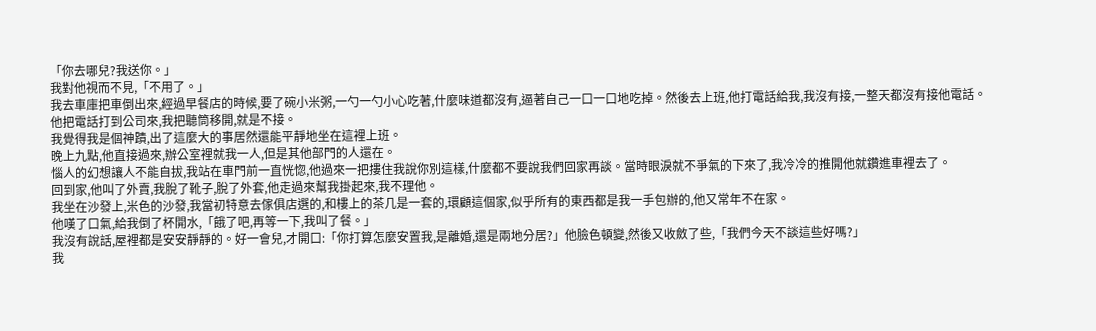「你去哪兒?我送你。」
我對他視而不見,「不用了。」
我去車庫把車倒出來,經過早餐店的時候,要了碗小米粥,一勺一勺小心吃著,什麼味道都沒有,逼著自己一口一口地吃掉。然後去上班,他打電話給我,我沒有接,一整天都沒有接他電話。
他把電話打到公司來,我把聽筒移開,就是不接。
我覺得我是個神蹟,出了這麼大的事居然還能平靜地坐在這裡上班。
晚上九點,他直接過來,辦公室裡就我一人,但是其他部門的人還在。
惱人的幻想讓人不能自拔,我站在車門前一直恍惚,他過來一把摟住我說你別這樣,什麼都不要說我們回家再談。當時眼淚就不爭氣的下來了,我冷冷的推開他就鑽進車裡去了。
回到家,他叫了外賣,我脫了靴子,脫了外套,他走過來幫我掛起來,我不理他。
我坐在沙發上,米色的沙發,我當初特意去傢俱店選的,和樓上的茶几是一套的,環顧這個家,似乎所有的東西都是我一手包辦的,他又常年不在家。
他嘆了口氣,給我倒了杯開水,「餓了吧,再等一下,我叫了餐。」
我沒有說話,屋裡都是安安靜靜的。好一會兒,才開口:「你打算怎麼安置我,是離婚,還是兩地分居?」他臉色頓變,然後又收斂了些,「我們今天不談這些好嗎?」
我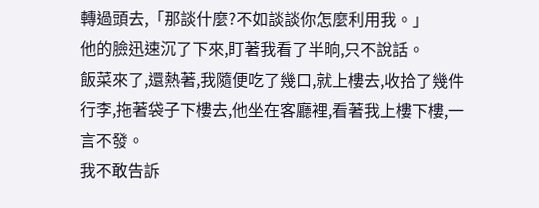轉過頭去,「那談什麼?不如談談你怎麼利用我。」
他的臉迅速沉了下來,盯著我看了半晌,只不說話。
飯菜來了,還熱著,我隨便吃了幾口,就上樓去,收拾了幾件行李,拖著袋子下樓去,他坐在客廳裡,看著我上樓下樓,一言不發。
我不敢告訴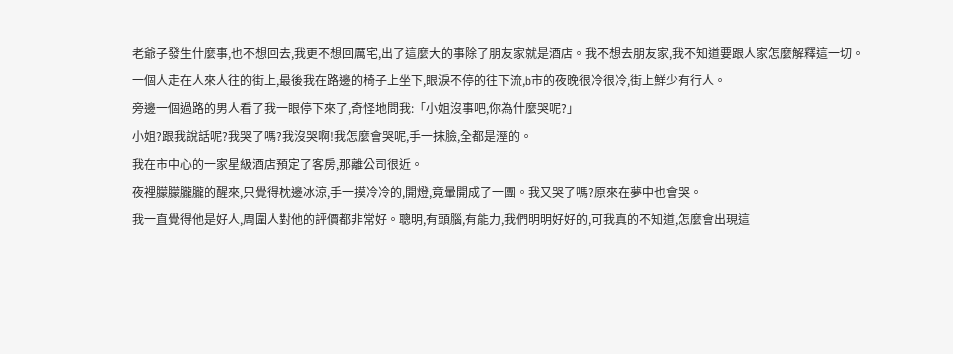老爺子發生什麼事,也不想回去,我更不想回厲宅,出了這麼大的事除了朋友家就是酒店。我不想去朋友家,我不知道要跟人家怎麼解釋這一切。
一個人走在人來人往的街上,最後我在路邊的椅子上坐下,眼淚不停的往下流,b市的夜晚很冷很冷,街上鮮少有行人。
旁邊一個過路的男人看了我一眼停下來了,奇怪地問我:「小姐沒事吧,你為什麼哭呢?」
小姐?跟我說話呢?我哭了嗎?我沒哭啊!我怎麼會哭呢,手一抹臉,全都是溼的。
我在市中心的一家星級酒店預定了客房,那離公司很近。
夜裡朦朦朧朧的醒來,只覺得枕邊冰涼,手一摸冷冷的,開燈,竟暈開成了一團。我又哭了嗎?原來在夢中也會哭。
我一直覺得他是好人,周圍人對他的評價都非常好。聰明,有頭腦,有能力,我們明明好好的,可我真的不知道,怎麼會出現這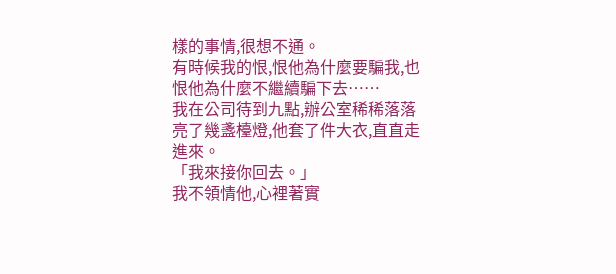樣的事情,很想不通。
有時候我的恨,恨他為什麼要騙我,也恨他為什麼不繼續騙下去……
我在公司待到九點,辦公室稀稀落落亮了幾盞檯燈,他套了件大衣,直直走進來。
「我來接你回去。」
我不領情他,心裡著實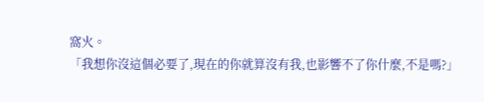窩火。
「我想你沒這個必要了,現在的你就算沒有我,也影響不了你什麼,不是嗎?」